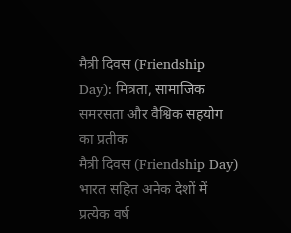मैत्री दिवस (Friendship Day): मित्रता, सामाजिक समरसता और वैश्विक सहयोग का प्रतीक
मैत्री दिवस (Friendship Day) भारत सहित अनेक देशों में प्रत्येक वर्ष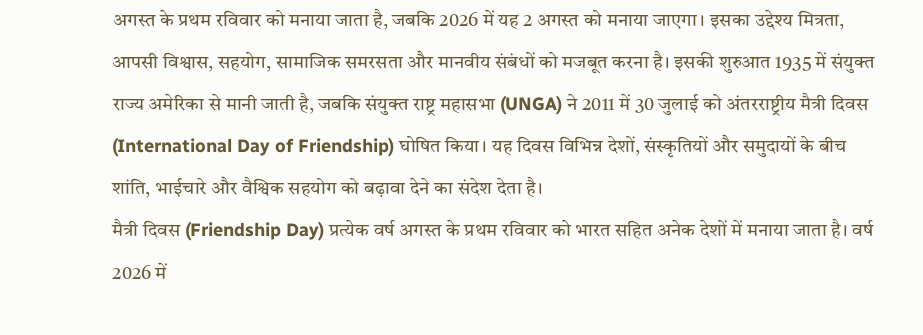अगस्त के प्रथम रविवार को मनाया जाता है, जबकि 2026 में यह 2 अगस्त को मनाया जाएगा। इसका उद्देश्य मित्रता, आपसी विश्वास, सहयोग, सामाजिक समरसता और मानवीय संबंधों को मजबूत करना है। इसकी शुरुआत 1935 में संयुक्त राज्य अमेरिका से मानी जाती है, जबकि संयुक्त राष्ट्र महासभा (UNGA) ने 2011 में 30 जुलाई को अंतरराष्ट्रीय मैत्री दिवस (International Day of Friendship) घोषित किया। यह दिवस विभिन्न देशों, संस्कृतियों और समुदायों के बीच शांति, भाईचारे और वैश्विक सहयोग को बढ़ावा देने का संदेश देता है।
मैत्री दिवस (Friendship Day) प्रत्येक वर्ष अगस्त के प्रथम रविवार को भारत सहित अनेक देशों में मनाया जाता है। वर्ष 2026 में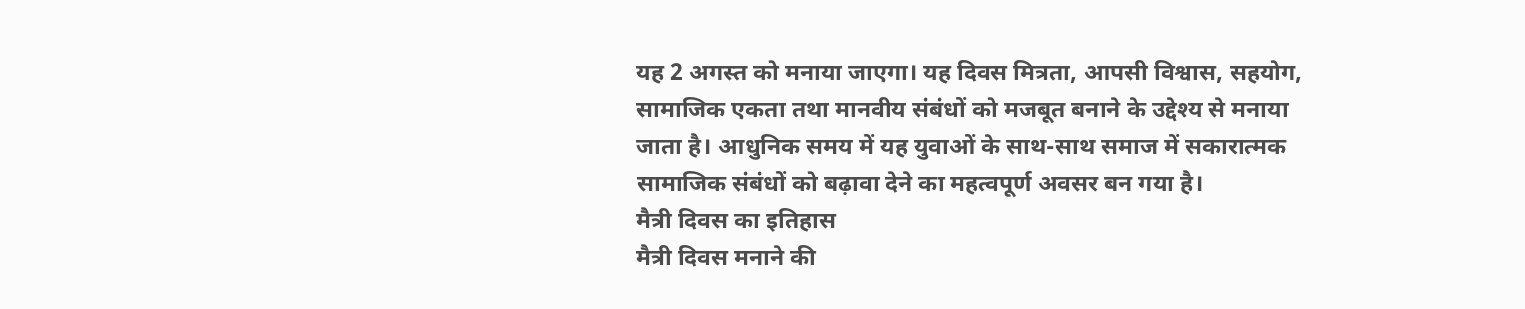यह 2 अगस्त को मनाया जाएगा। यह दिवस मित्रता, आपसी विश्वास, सहयोग, सामाजिक एकता तथा मानवीय संबंधों को मजबूत बनाने के उद्देश्य से मनाया जाता है। आधुनिक समय में यह युवाओं के साथ-साथ समाज में सकारात्मक सामाजिक संबंधों को बढ़ावा देने का महत्वपूर्ण अवसर बन गया है।
मैत्री दिवस का इतिहास
मैत्री दिवस मनाने की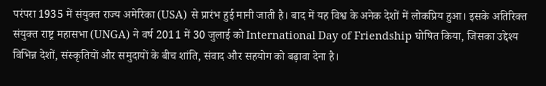परंपरा 1935 में संयुक्त राज्य अमेरिका (USA) से प्रारंभ हुई मानी जाती है। बाद में यह विश्व के अनेक देशों में लोकप्रिय हुआ। इसके अतिरिक्त संयुक्त राष्ट्र महासभा (UNGA) ने वर्ष 2011 में 30 जुलाई को International Day of Friendship घोषित किया, जिसका उद्देश्य विभिन्न देशों, संस्कृतियों और समुदायों के बीच शांति, संवाद और सहयोग को बढ़ावा देना है।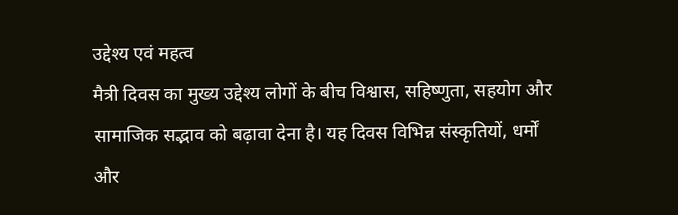उद्देश्य एवं महत्व
मैत्री दिवस का मुख्य उद्देश्य लोगों के बीच विश्वास, सहिष्णुता, सहयोग और सामाजिक सद्भाव को बढ़ावा देना है। यह दिवस विभिन्न संस्कृतियों, धर्मों और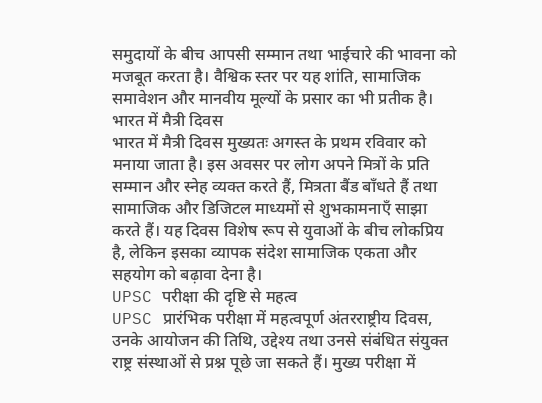समुदायों के बीच आपसी सम्मान तथा भाईचारे की भावना को मजबूत करता है। वैश्विक स्तर पर यह शांति, सामाजिक समावेशन और मानवीय मूल्यों के प्रसार का भी प्रतीक है।
भारत में मैत्री दिवस
भारत में मैत्री दिवस मुख्यतः अगस्त के प्रथम रविवार को मनाया जाता है। इस अवसर पर लोग अपने मित्रों के प्रति सम्मान और स्नेह व्यक्त करते हैं, मित्रता बैंड बाँधते हैं तथा सामाजिक और डिजिटल माध्यमों से शुभकामनाएँ साझा करते हैं। यह दिवस विशेष रूप से युवाओं के बीच लोकप्रिय है, लेकिन इसका व्यापक संदेश सामाजिक एकता और सहयोग को बढ़ावा देना है।
UPSC परीक्षा की दृष्टि से महत्व
UPSC प्रारंभिक परीक्षा में महत्वपूर्ण अंतरराष्ट्रीय दिवस, उनके आयोजन की तिथि, उद्देश्य तथा उनसे संबंधित संयुक्त राष्ट्र संस्थाओं से प्रश्न पूछे जा सकते हैं। मुख्य परीक्षा में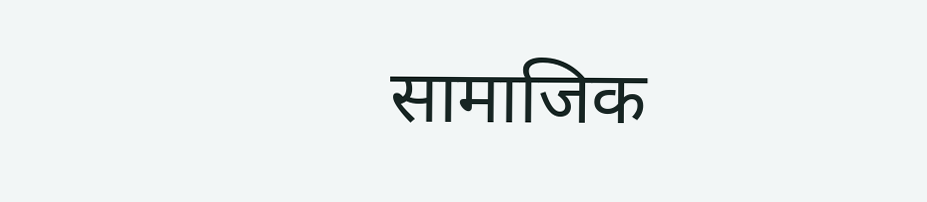सामाजिक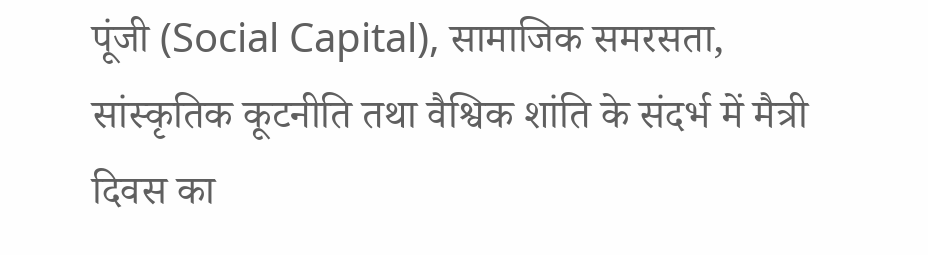पूंजी (Social Capital), सामाजिक समरसता, सांस्कृतिक कूटनीति तथा वैश्विक शांति के संदर्भ में मैत्री दिवस का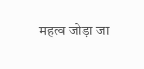महत्व जोड़ा जा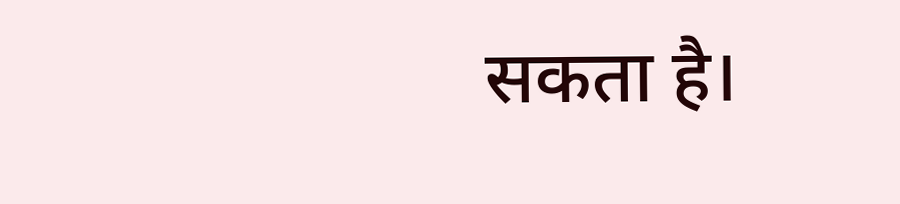सकता है।